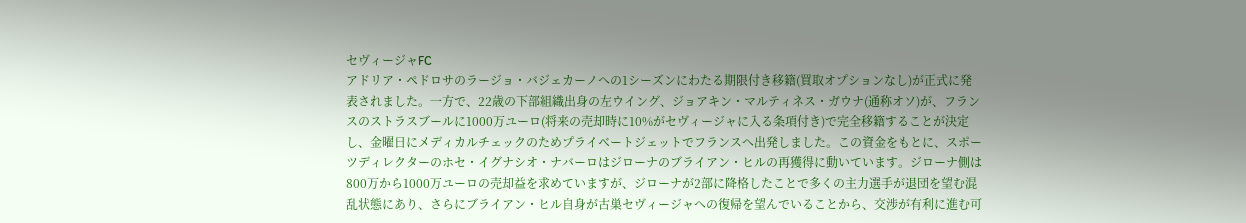セヴィージャFC
アドリア・ペドロサのラージョ・バジェカーノへの1シーズンにわたる期限付き移籍(買取オプションなし)が正式に発表されました。一方で、22歳の下部組織出身の左ウイング、ジョアキン・マルティネス・ガウナ(通称オソ)が、フランスのストラスブールに1000万ユーロ(将来の売却時に10%がセヴィージャに入る条項付き)で完全移籍することが決定し、金曜日にメディカルチェックのためプライベートジェットでフランスへ出発しました。この資金をもとに、スポーツディレクターのホセ・イグナシオ・ナバーロはジローナのブライアン・ヒルの再獲得に動いています。ジローナ側は800万から1000万ユーロの売却益を求めていますが、ジローナが2部に降格したことで多くの主力選手が退団を望む混乱状態にあり、さらにブライアン・ヒル自身が古巣セヴィージャへの復帰を望んでいることから、交渉が有利に進む可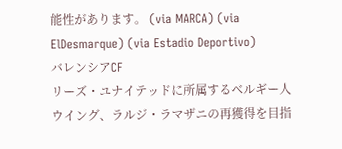能性があります。 (via MARCA) (via ElDesmarque) (via Estadio Deportivo)
バレンシアCF
リーズ・ユナイテッドに所属するベルギー人ウイング、ラルジ・ラマザニの再獲得を目指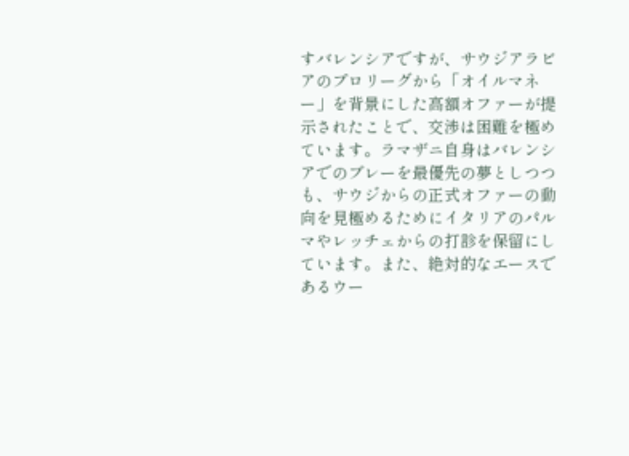すバレンシアですが、サウジアラビアのプロリーグから「オイルマネー」を背景にした高額オファーが提示されたことで、交渉は困難を極めています。ラマザニ自身はバレンシアでのプレーを最優先の夢としつつも、サウジからの正式オファーの動向を見極めるためにイタリアのパルマやレッチェからの打診を保留にしています。また、絶対的なエースであるウー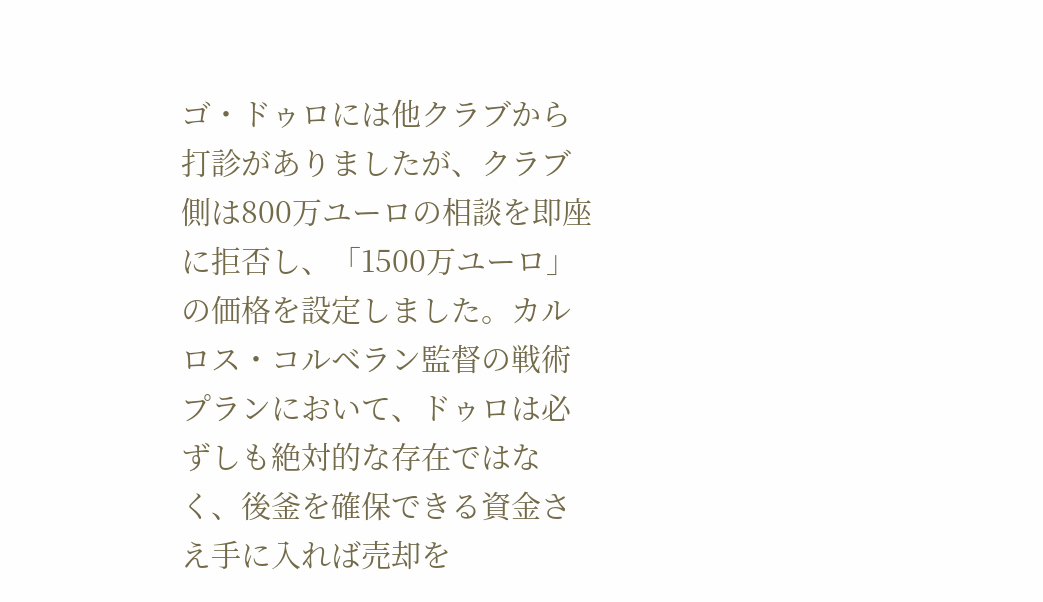ゴ・ドゥロには他クラブから打診がありましたが、クラブ側は800万ユーロの相談を即座に拒否し、「1500万ユーロ」の価格を設定しました。カルロス・コルベラン監督の戦術プランにおいて、ドゥロは必ずしも絶対的な存在ではなく、後釜を確保できる資金さえ手に入れば売却を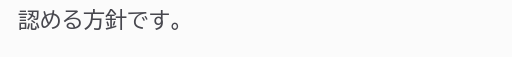認める方針です。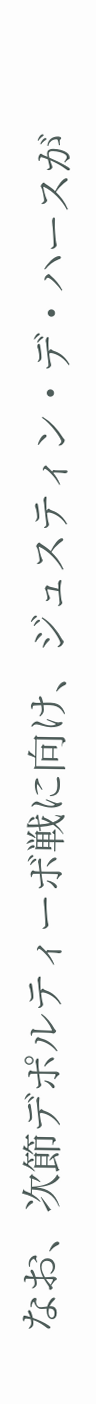なお、次節デポルティーボ戦に向け、ジュスティン・デ・ハースが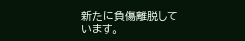新たに負傷離脱しています。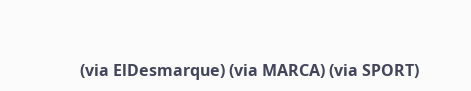(via ElDesmarque) (via MARCA) (via SPORT)